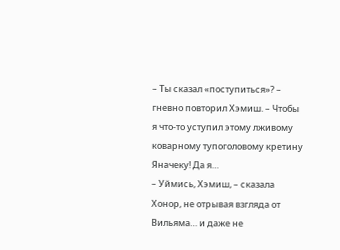– Ты сказал «поступиться»? – гневно повторил Хэмиш. – Чтобы я что-то уступил этому лживому коварному тупоголовому кретину Яначеку! Да я…
– Уймись, Хэмиш, – сказала Хонор, не отрывая взгляда от Вильяма… и даже не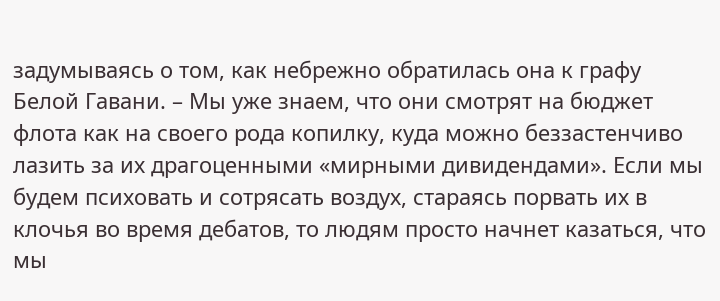задумываясь о том, как небрежно обратилась она к графу Белой Гавани. – Мы уже знаем, что они смотрят на бюджет флота как на своего рода копилку, куда можно беззастенчиво лазить за их драгоценными «мирными дивидендами». Если мы будем психовать и сотрясать воздух, стараясь порвать их в клочья во время дебатов, то людям просто начнет казаться, что мы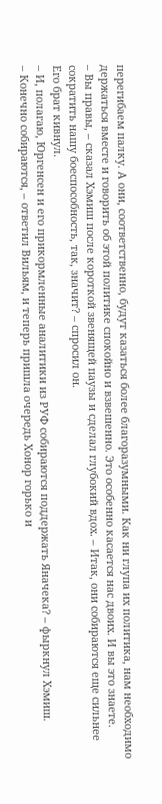перегибаем палку. А они, соответственно, будут казаться более благоразумными. Как ни глупа их политика, нам необходимо держаться вместе и говорить об этой политике спокойно и взвешенно. Это особенно касается нас двоих. И вы это знаете.
– Вы правы, – сказал Хэмиш после короткой звенящей паузы и сделал глубокий вдох. – Итак, они собираются еще сильнее сократить нашу боеспособность, так, значит? – спросил он.
Его брат кивнул.
– И, полагаю, Юргенсен и его прикормленные аналитики из РУФ собираются поддержать Яначека? – фыркнул Хэмиш.
– Конечно собираются, – ответил Вильям, и теперь пришла очередь Хонор горько и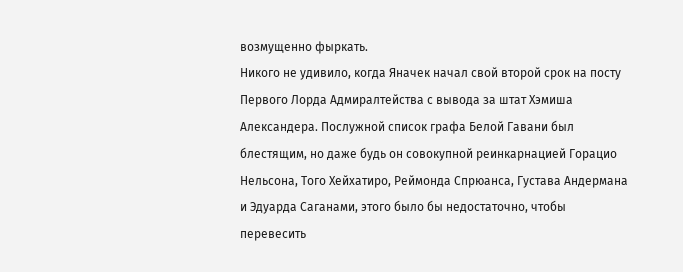возмущенно фыркать.
Никого не удивило, когда Яначек начал свой второй срок на посту Первого Лорда Адмиралтейства с вывода за штат Хэмиша Александера. Послужной список графа Белой Гавани был блестящим, но даже будь он совокупной реинкарнацией Горацио Нельсона, Того Хейхатиро, Реймонда Спрюанса, Густава Андермана и Эдуарда Саганами, этого было бы недостаточно, чтобы перевесить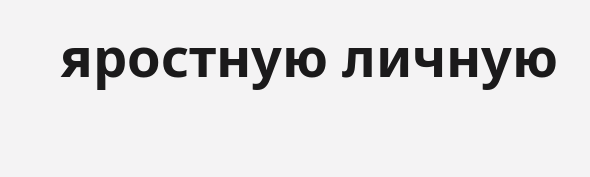яростную личную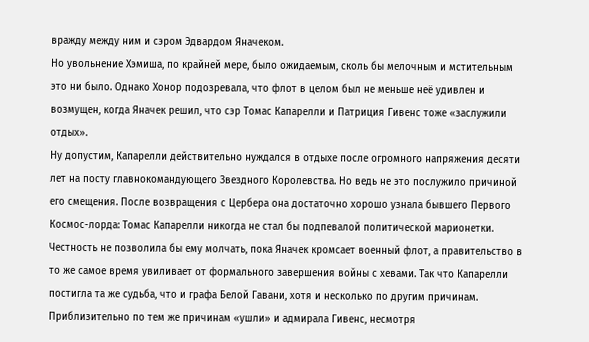вражду между ним и сэром Эдвардом Яначеком.
Но увольнение Хэмиша, по крайней мере, было ожидаемым, сколь бы мелочным и мстительным это ни было. Однако Хонор подозревала, что флот в целом был не меньше неё удивлен и возмущен, когда Яначек решил, что сэр Томас Капарелли и Патриция Гивенс тоже «заслужили отдых».
Ну допустим, Капарелли действительно нуждался в отдыхе после огромного напряжения десяти лет на посту главнокомандующего Звездного Королевства. Но ведь не это послужило причиной его смещения. После возвращения с Цербера она достаточно хорошо узнала бывшего Первого Космос-лорда: Томас Капарелли никогда не стал бы подпевалой политической марионетки. Честность не позволила бы ему молчать, пока Яначек кромсает военный флот, а правительство в то же самое время увиливает от формального завершения войны с хевами. Так что Капарелли постигла та же судьба, что и графа Белой Гавани, хотя и несколько по другим причинам.
Приблизительно по тем же причинам «ушли» и адмирала Гивенс, несмотря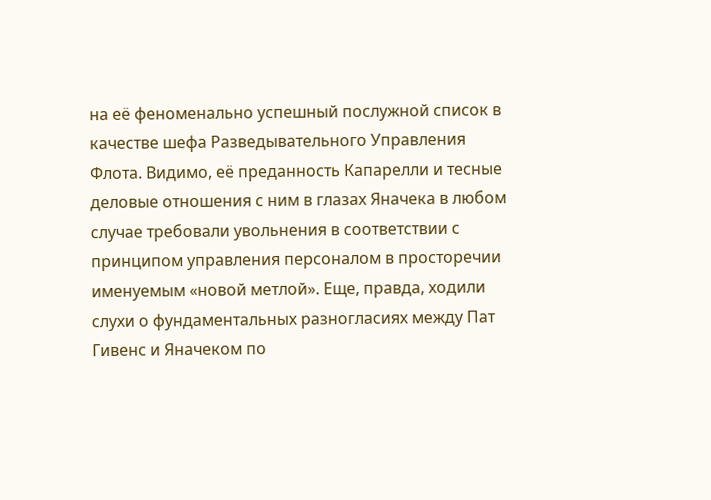на её феноменально успешный послужной список в качестве шефа Разведывательного Управления Флота. Видимо, её преданность Капарелли и тесные деловые отношения с ним в глазах Яначека в любом случае требовали увольнения в соответствии с принципом управления персоналом в просторечии именуемым «новой метлой». Еще, правда, ходили слухи о фундаментальных разногласиях между Пат Гивенс и Яначеком по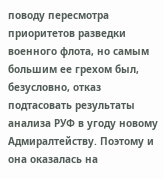поводу пересмотра приоритетов разведки военного флота, но самым большим ее грехом был, безусловно, отказ подтасовать результаты анализа РУФ в угоду новому Адмиралтейству. Поэтому и она оказалась на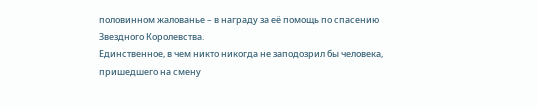половинном жалованье – в награду за её помощь по спасению Звездного Королевства.
Единственное, в чем никто никогда не заподозрил бы человека, пришедшего на смену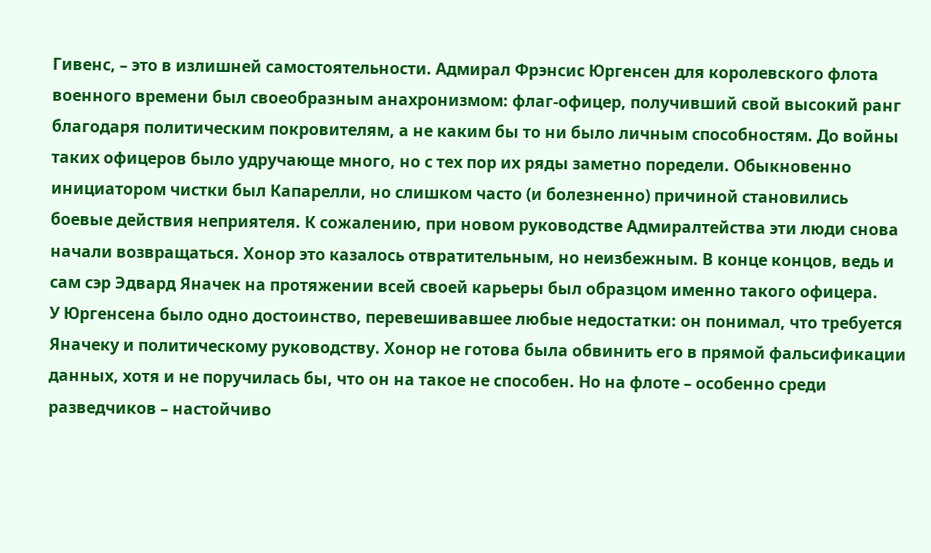Гивенс, – это в излишней самостоятельности. Адмирал Фрэнсис Юргенсен для королевского флота военного времени был своеобразным анахронизмом: флаг-офицер, получивший свой высокий ранг благодаря политическим покровителям, а не каким бы то ни было личным способностям. До войны таких офицеров было удручающе много, но с тех пор их ряды заметно поредели. Обыкновенно инициатором чистки был Капарелли, но слишком часто (и болезненно) причиной становились боевые действия неприятеля. К сожалению, при новом руководстве Адмиралтейства эти люди снова начали возвращаться. Хонор это казалось отвратительным, но неизбежным. В конце концов, ведь и сам сэр Эдвард Яначек на протяжении всей своей карьеры был образцом именно такого офицера.
У Юргенсена было одно достоинство, перевешивавшее любые недостатки: он понимал, что требуется Яначеку и политическому руководству. Хонор не готова была обвинить его в прямой фальсификации данных, хотя и не поручилась бы, что он на такое не способен. Но на флоте – особенно среди разведчиков – настойчиво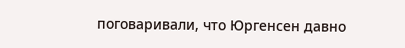поговаривали, что Юргенсен давно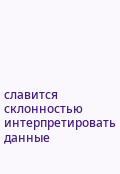славится склонностью интерпретировать данные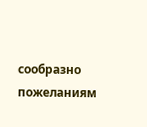сообразно пожеланиям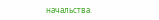начальства.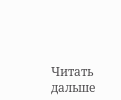Читать дальше